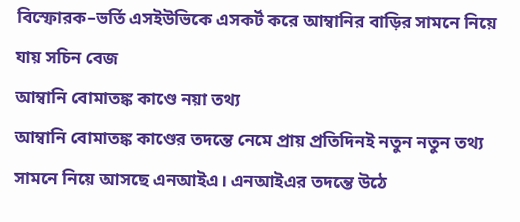বিস্ফোরক–ভর্তি এসইউভিকে এসকর্ট করে আম্বানির বাড়ির সামনে নিয়ে যায় সচিন বেজ
আম্বানি বোমাতঙ্ক কাণ্ডে নয়া তথ্য
আম্বানি বোমাতঙ্ক কাণ্ডের তদন্তে নেমে প্রায় প্রতিদিনই নতুন নতুন তথ্য সামনে নিয়ে আসছে এনআইএ। এনআইএর তদন্তে উঠে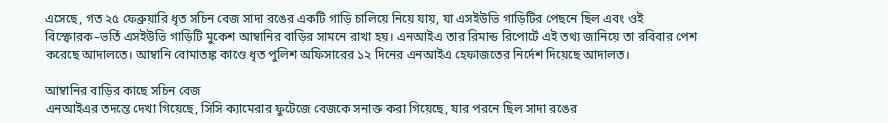এসেছে, গত ২৫ ফেব্রুয়ারি ধৃত সচিন বেজ সাদা রঙের একটি গাড়ি চালিয়ে নিয়ে যায়, যা এসইউভি গাড়িটির পেছনে ছিল এবং ওই বিস্ফোরক–ভর্তি এসইউভি গাড়িটি মুকেশ আম্বানির বাড়ির সামনে রাখা হয়। এনআইএ তার রিমান্ড রিপোর্টে এই তথ্য জানিয়ে তা রবিবার পেশ করেছে আদালতে। আম্বানি বোমাতঙ্ক কাণ্ডে ধৃত পুলিশ অফিসারের ১২ দিনের এনআইএ হেফাজতের নির্দেশ দিয়েছে আদালত।

আম্বানির বাড়ির কাছে সচিন বেজ
এনআইএর তদন্তে দেখা গিয়েছে, সিসি ক্যামেরার ফুটেজে বেজকে সনাক্ত করা গিয়েছে, যার পরনে ছিল সাদা রঙের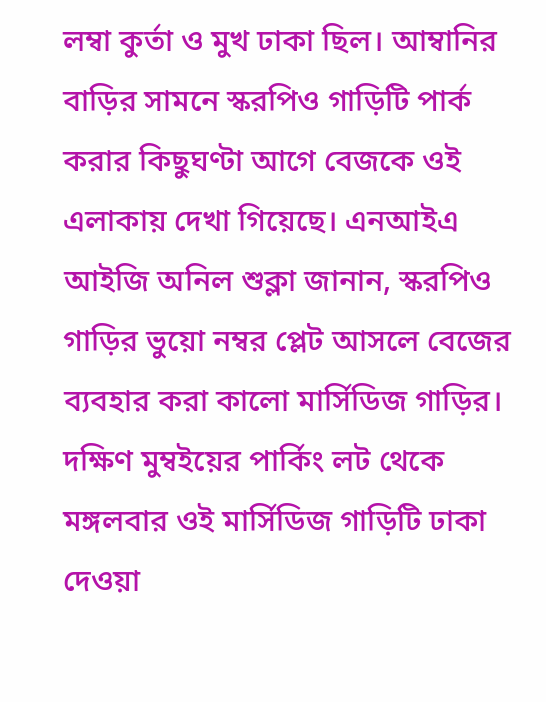লম্বা কুর্তা ও মুখ ঢাকা ছিল। আম্বানির বাড়ির সামনে স্করপিও গাড়িটি পার্ক করার কিছুঘণ্টা আগে বেজকে ওই এলাকায় দেখা গিয়েছে। এনআইএ আইজি অনিল শুক্লা জানান, স্করপিও গাড়ির ভুয়ো নম্বর প্লেট আসলে বেজের ব্যবহার করা কালো মার্সিডিজ গাড়ির। দক্ষিণ মুম্বইয়ের পার্কিং লট থেকে মঙ্গলবার ওই মার্সিডিজ গাড়িটি ঢাকা দেওয়া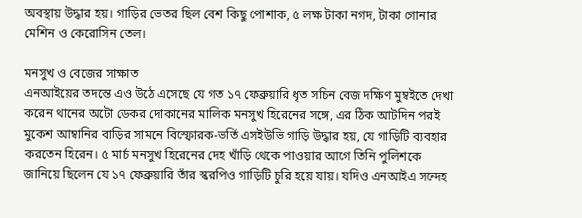অবস্থায় উদ্ধার হয়। গাড়ির ভেতর ছিল বেশ কিছু পোশাক, ৫ লক্ষ টাকা নগদ, টাকা গোনার মেশিন ও কেরোসিন তেল।

মনসুখ ও বেজের সাক্ষাত
এনআইয়ের তদন্তে এও উঠে এসেছে যে গত ১৭ ফেব্রুয়ারি ধৃত সচিন বেজ দক্ষিণ মুম্বইতে দেখা করেন থানের অটো ডেকর দোকানের মালিক মনসুখ হিরেনের সঙ্গে, এর ঠিক আটদিন পরই মুকেশ আম্বানির বাড়ির সামনে বিস্ফোরক-ভর্তি এসইউভি গাড়ি উদ্ধার হয়, যে গাড়িটি ব্যবহার করতেন হিরেন। ৫ মার্চ মনসুখ হিরেনের দেহ খাঁড়ি থেকে পাওয়ার আগে তিনি পুলিশকে জানিয়ে ছিলেন যে ১৭ ফেব্রুয়ারি তাঁর স্করপিও গাড়িটি চুরি হয়ে যায়। যদিও এনআইএ সন্দেহ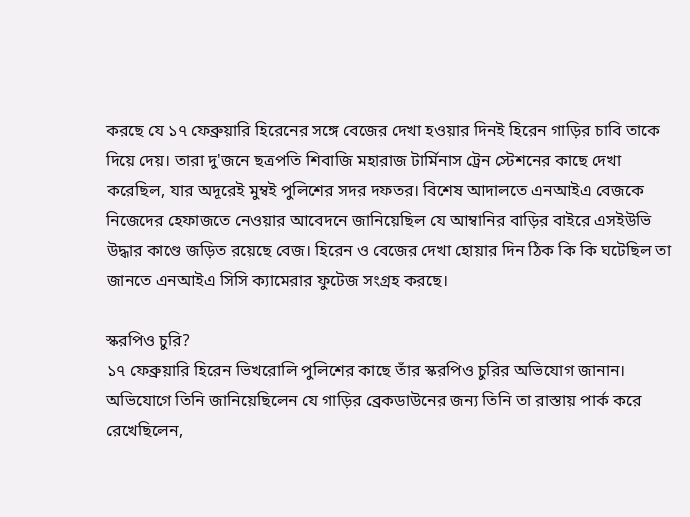করছে যে ১৭ ফেব্রুয়ারি হিরেনের সঙ্গে বেজের দেখা হওয়ার দিনই হিরেন গাড়ির চাবি তাকে দিয়ে দেয়। তারা দু'জনে ছত্রপতি শিবাজি মহারাজ টার্মিনাস ট্রেন স্টেশনের কাছে দেখা করেছিল, যার অদূরেই মুম্বই পুলিশের সদর দফতর। বিশেষ আদালতে এনআইএ বেজকে নিজেদের হেফাজতে নেওয়ার আবেদনে জানিয়েছিল যে আম্বানির বাড়ির বাইরে এসইউভি উদ্ধার কাণ্ডে জড়িত রয়েছে বেজ। হিরেন ও বেজের দেখা হোয়ার দিন ঠিক কি কি ঘটেছিল তা জানতে এনআইএ সিসি ক্যামেরার ফুটেজ সংগ্রহ করছে।

স্করপিও চুরি?
১৭ ফেব্রুয়ারি হিরেন ভিখরোলি পুলিশের কাছে তাঁর স্করপিও চুরির অভিযোগ জানান। অভিযোগে তিনি জানিয়েছিলেন যে গাড়ির ব্রেকডাউনের জন্য তিনি তা রাস্তায় পার্ক করে রেখেছিলেন,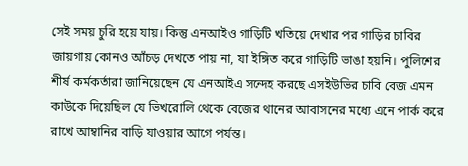সেই সময় চুরি হয়ে যায়। কিন্তু এনআইও গাড়িটি খতিয়ে দেখার পর গাড়ির চাবির জায়গায় কোনও আঁচড় দেখতে পায় না, যা ইঙ্গিত করে গাড়িটি ভাঙা হয়নি। পুলিশের শীর্ষ কর্মকর্তারা জানিয়েছেন যে এনআইএ সন্দেহ করছে এসইউভির চাবি বেজ এমন কাউকে দিয়েছিল যে ভিখরোলি থেকে বেজের থানের আবাসনের মধ্যে এনে পার্ক করে রাখে আম্বানির বাড়ি যাওয়ার আগে পর্যন্ত।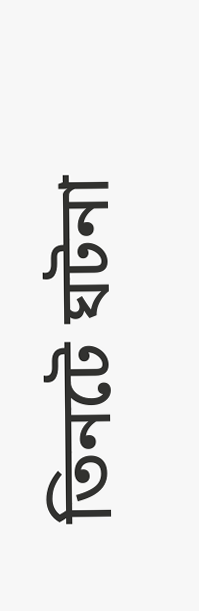তিনটে ঘটনা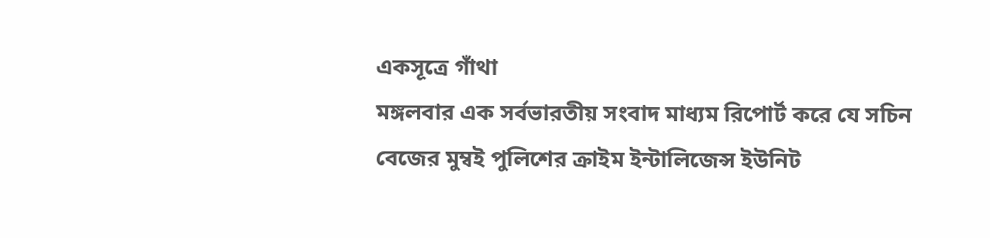একসূত্রে গাঁথা
মঙ্গলবার এক সর্বভারতীয় সংবাদ মাধ্যম রিপোর্ট করে যে সচিন বেজের মুম্বই পুলিশের ক্রাইম ইন্টালিজেন্স ইউনিট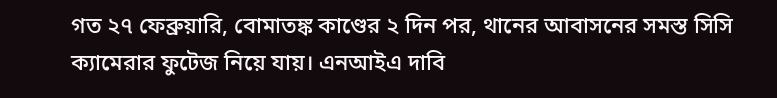গত ২৭ ফেব্রুয়ারি, বোমাতঙ্ক কাণ্ডের ২ দিন পর, থানের আবাসনের সমস্ত সিসি ক্যামেরার ফুটেজ নিয়ে যায়। এনআইএ দাবি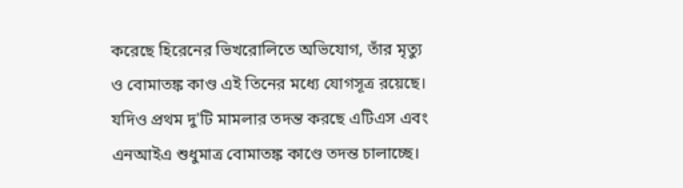করেছে হিরেনের ভিখরোলিতে অভিযোগ, তাঁর মৃত্যু ও বোমাতঙ্ক কাণ্ড এই তিনের মধ্যে যোগসূত্র রয়েছে। যদিও প্রথম দু'টি মামলার তদন্ত করছে এটিএস এবং এনআইএ শুধুমাত্র বোমাতঙ্ক কাণ্ডে তদন্ত চালাচ্ছে।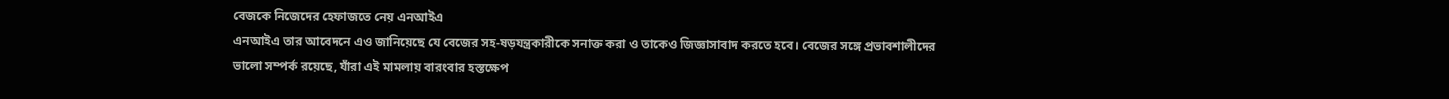বেজকে নিজেদের হেফাজতে নেয় এনআইএ
এনআইএ তার আবেদনে এও জানিয়েছে যে বেজের সহ-ষড়যন্ত্রকারীকে সনাক্ত করা ও তাকেও জিজ্ঞাসাবাদ করতে হবে। বেজের সঙ্গে প্রভাবশালীদের ভালো সম্পর্ক রয়েছে, যাঁরা এই মামলায় বারংবার হস্তক্ষেপ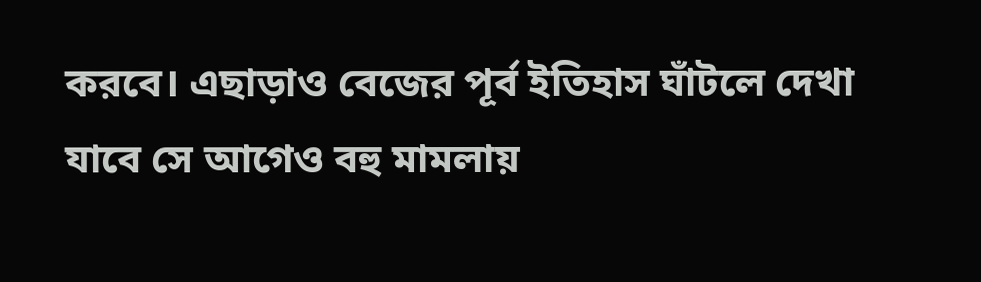করবে। এছাড়াও বেজের পূর্ব ইতিহাস ঘাঁটলে দেখা যাবে সে আগেও বহু মামলায়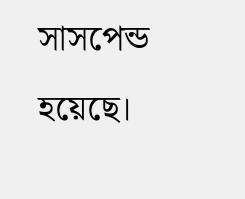সাসপেন্ড হয়েছে।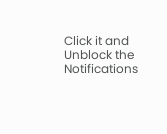Click it and Unblock the Notifications